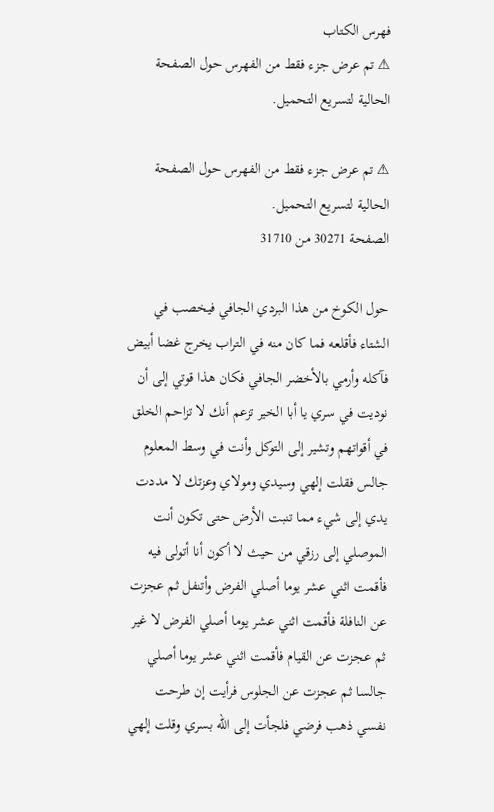فهرس الكتاب
⚠ تم عرض جزء فقط من الفهرس حول الصفحة الحالية لتسريع التحميل.

⚠ تم عرض جزء فقط من الفهرس حول الصفحة الحالية لتسريع التحميل.
الصفحة 30271 من 31710

حول الكوخ من هذا البردي الجافي فيخصب في الشتاء فأقلعه فما كان منه في التراب يخرج غضا أبيض فآكله وأرمي بالأخضر الجافي فكان هذا قوتي إلى أن نوديت في سري يا أبا الخير تزعم أنك لا تزاحم الخلق في أقواتهم وتشير إلى التوكل وأنت في وسط المعلوم جالس فقلت إلهي وسيدي ومولاي وعزتك لا مددت يدي إلى شيء مما تنبت الأرض حتى تكون أنت الموصلي إلى رزقي من حيث لا أكون أنا أتولى فيه فأقمت اثني عشر يوما أصلي الفرض وأتنفل ثم عجزت عن النافلة فأقمت اثني عشر يوما أصلي الفرض لا غير ثم عجزت عن القيام فأقمت اثني عشر يوما أصلي جالسا ثم عجزت عن الجلوس فرأيت إن طرحت نفسي ذهب فرضي فلجأت إلى الله بسري وقلت إلهي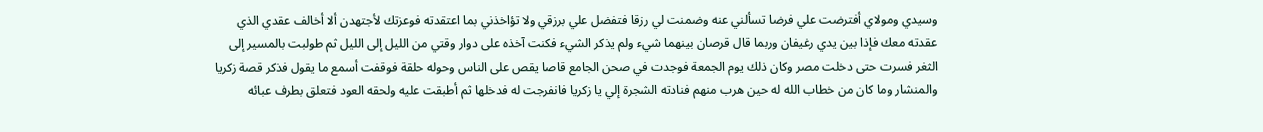وسيدي ومولاي أفترضت علي فرضا تسألني عنه وضمنت لي رزقا فتفضل علي برزقي ولا تؤاخذني بما اعتقدته فوعزتك لأجتهدن ألا أخالف عقدي الذي عقدته معك فإذا بين يدي رغيفان وربما قال قرصان بينهما شيء ولم يذكر الشيء فكنت آخذه على دوار وقتي من الليل إلى الليل ثم طولبت بالمسير إلى الثغر فسرت حتى دخلت مصر وكان ذلك يوم الجمعة فوجدت في صحن الجامع قاصا يقص على الناس وحوله حلقة فوقفت أسمع ما يقول فذكر قصة زكريا والمنشار وما كان من خطاب الله له حين هرب منهم فنادته الشجرة إلي يا زكريا فانفرجت له فدخلها ثم أطبقت عليه ولحقه العود فتعلق بطرف عبائه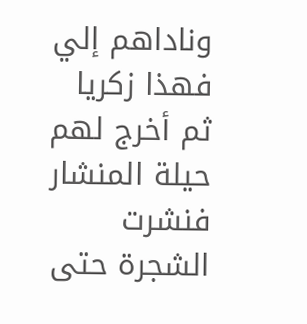وناداهم إلي فهذا زكريا ثم أخرج لهم حيلة المنشار فنشرت الشجرة حتى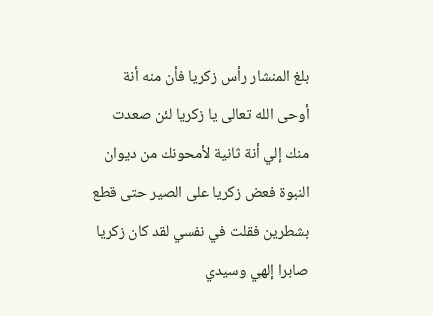بلغ المنشار رأس زكريا فأن منه أنة أوحى الله تعالى يا زكريا لئن صعدت منك إلي أنة ثانية لأمحونك من ديوان النبوة فعض زكريا على الصير حتى قطع بشطرين فقلت في نفسي لقد كان زكريا صابرا إلهي وسيدي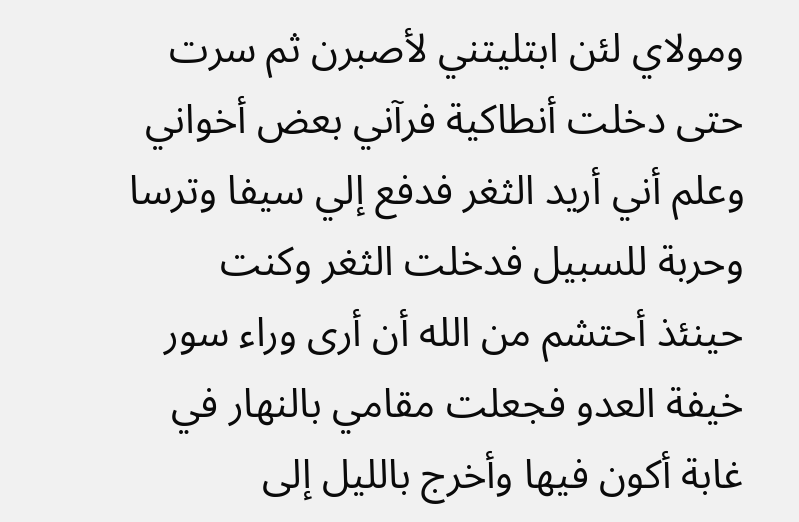ومولاي لئن ابتليتني لأصبرن ثم سرت حتى دخلت أنطاكية فرآني بعض أخواني وعلم أني أريد الثغر فدفع إلي سيفا وترسا وحربة للسبيل فدخلت الثغر وكنت حينئذ أحتشم من الله أن أرى وراء سور خيفة العدو فجعلت مقامي بالنهار في غابة أكون فيها وأخرج بالليل إلى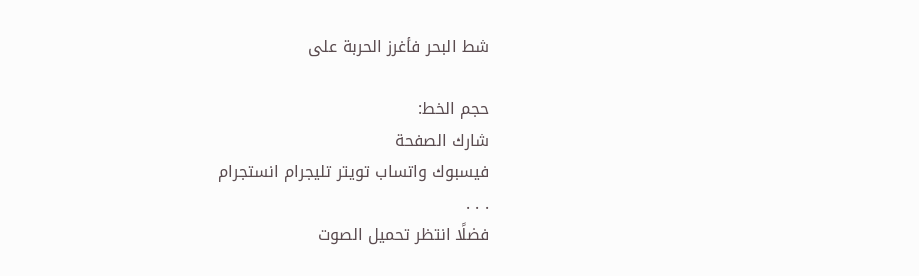شط البحر فأغرز الحربة على

حجم الخط:
شارك الصفحة
فيسبوك واتساب تويتر تليجرام انستجرام
. . .
فضلًا انتظر تحميل الصوت